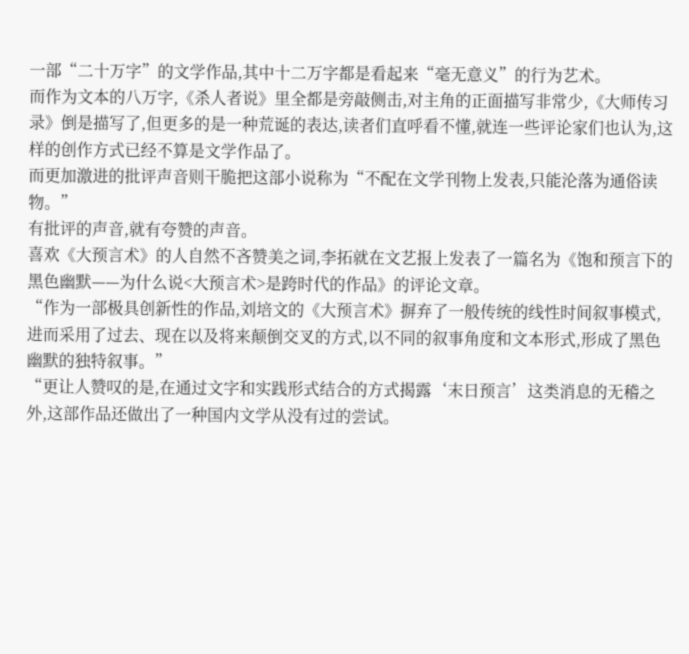一部“二十万字”的文学作品,其中十二万字都是看起来“毫无意义”的行为艺术。
而作为文本的八万字,《杀人者说》里全都是旁敲侧击,对主角的正面描写非常少,《大师传习录》倒是描写了,但更多的是一种荒诞的表达,读者们直呼看不懂,就连一些评论家们也认为,这样的创作方式已经不算是文学作品了。
而更加激进的批评声音则干脆把这部小说称为“不配在文学刊物上发表,只能沦落为通俗读物。”
有批评的声音,就有夸赞的声音。
喜欢《大预言术》的人自然不吝赞美之词,李拓就在文艺报上发表了一篇名为《饱和预言下的黑色幽默——为什么说<大预言术>是跨时代的作品》的评论文章。
“作为一部极具创新性的作品,刘培文的《大预言术》摒弃了一般传统的线性时间叙事模式,进而采用了过去、现在以及将来颠倒交叉的方式,以不同的叙事角度和文本形式,形成了黑色幽默的独特叙事。”
“更让人赞叹的是,在通过文字和实践形式结合的方式揭露‘末日预言’这类消息的无稽之外,这部作品还做出了一种国内文学从没有过的尝试。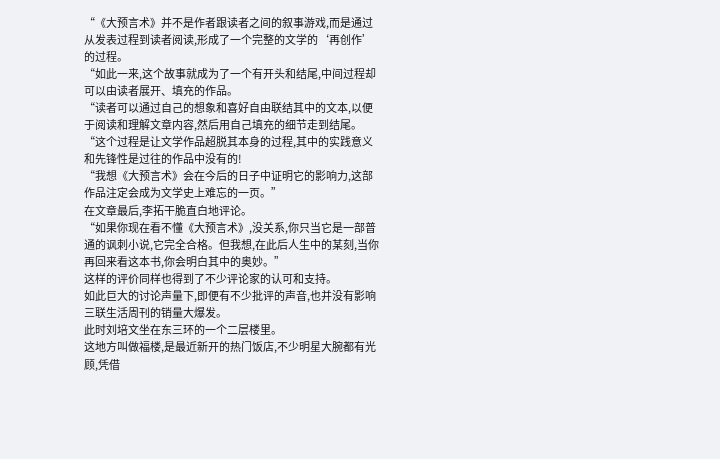“《大预言术》并不是作者跟读者之间的叙事游戏,而是通过从发表过程到读者阅读,形成了一个完整的文学的‘再创作’的过程。
“如此一来,这个故事就成为了一个有开头和结尾,中间过程却可以由读者展开、填充的作品。
“读者可以通过自己的想象和喜好自由联结其中的文本,以便于阅读和理解文章内容,然后用自己填充的细节走到结尾。
“这个过程是让文学作品超脱其本身的过程,其中的实践意义和先锋性是过往的作品中没有的!
“我想《大预言术》会在今后的日子中证明它的影响力,这部作品注定会成为文学史上难忘的一页。”
在文章最后,李拓干脆直白地评论。
“如果你现在看不懂《大预言术》,没关系,你只当它是一部普通的讽刺小说,它完全合格。但我想,在此后人生中的某刻,当你再回来看这本书,你会明白其中的奥妙。”
这样的评价同样也得到了不少评论家的认可和支持。
如此巨大的讨论声量下,即便有不少批评的声音,也并没有影响三联生活周刊的销量大爆发。
此时刘培文坐在东三环的一个二层楼里。
这地方叫做福楼,是最近新开的热门饭店,不少明星大腕都有光顾,凭借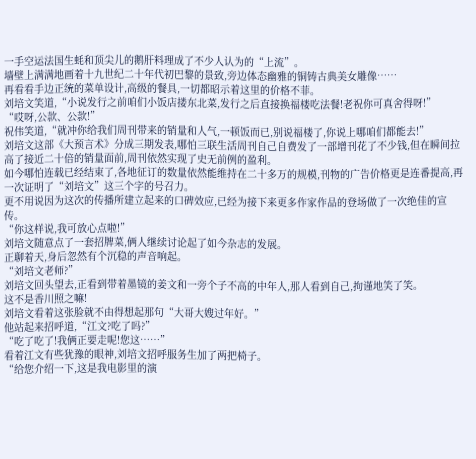一手空运法国生蚝和顶尖儿的鹅肝料理成了不少人认为的“上流”。
墙壁上满满地画着十九世纪二十年代初巴黎的景致,旁边体态幽雅的铜铸古典美女雕像……
再看看手边正统的菜单设计,高级的餐具,一切都昭示着这里的价格不菲。
刘培文笑道,“小说发行之前咱们小饭店搂东北菜,发行之后直接换福楼吃法餐!老祝你可真舍得呀!”
“哎呀,公款、公款!”
祝伟笑道,“就冲你给我们周刊带来的销量和人气,一顿饭而已,别说福楼了,你说上哪咱们都能去!”
刘培文这部《大预言术》分成三期发表,哪怕三联生活周刊自己自费发了一部增刊花了不少钱,但在瞬间拉高了接近二十倍的销量面前,周刊依然实现了史无前例的盈利。
如今哪怕连载已经结束了,各地征订的数量依然能维持在二十多万的规模,刊物的广告价格更是连番提高,再一次证明了“刘培文”这三个字的号召力。
更不用说因为这次的传播所建立起来的口碑效应,已经为接下来更多作家作品的登场做了一次绝佳的宣传。
“你这样说,我可放心点啦!”
刘培文随意点了一套招牌菜,俩人继续讨论起了如今杂志的发展。
正聊着天,身后忽然有个沉稳的声音响起。
“刘培文老师?”
刘培文回头望去,正看到带着墨镜的姜文和一旁个子不高的中年人,那人看到自己,拘谨地笑了笑。
这不是香川照之嘛!
刘培文看着这张脸就不由得想起那句“大哥大嫂过年好。”
他站起来招呼道,“江文?吃了吗?”
“吃了吃了!我俩正要走呢!您这……”
看着江文有些犹豫的眼神,刘培文招呼服务生加了两把椅子。
“给您介绍一下,这是我电影里的演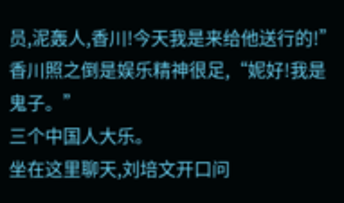员,泥轰人,香川!今天我是来给他送行的!”
香川照之倒是娱乐精神很足,“妮好!我是鬼子。”
三个中国人大乐。
坐在这里聊天,刘培文开口问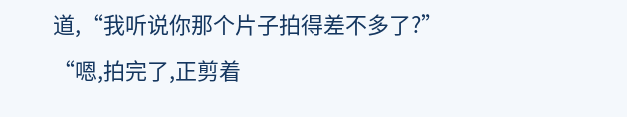道,“我听说你那个片子拍得差不多了?”
“嗯,拍完了,正剪着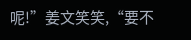呢!”姜文笑笑,“要不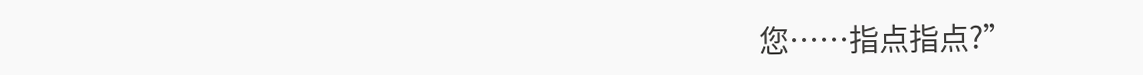您……指点指点?”